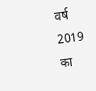वर्ष 2019 का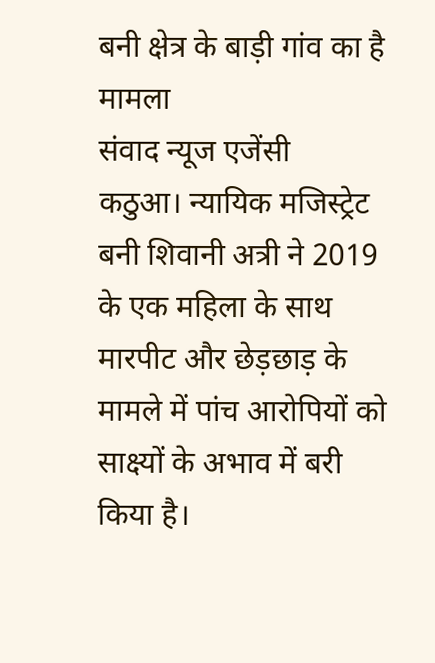बनी क्षेत्र के बाड़ी गांव का है मामला
संवाद न्यूज एजेंसी
कठुआ। न्यायिक मजिस्ट्रेट बनी शिवानी अत्री ने 2019 के एक महिला के साथ मारपीट और छेड़छाड़ के मामले में पांच आरोपियों को साक्ष्यों के अभाव में बरी किया है।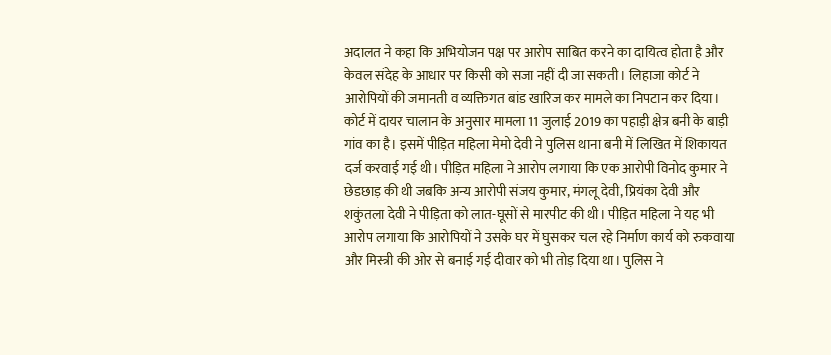अदालत ने कहा कि अभियोजन पक्ष पर आरोप साबित करने का दायित्व होता है और केवल संदेह के आधार पर किसी को सजा नहीं दी जा सकती। लिहाजा कोर्ट ने आरोपियों की जमानती व व्यक्तिगत बांड खारिज कर मामले का निपटान कर दिया।
कोर्ट में दायर चालान के अनुसार मामला 11 जुलाई 2019 का पहाड़ी क्षेत्र बनी के बाड़ी गांव का है। इसमें पीड़ित महिला मेमो देवी ने पुलिस थाना बनी में लिखित में शिकायत दर्ज करवाई गई थी। पीड़ित महिला ने आरोप लगाया कि एक आरोपी विनोद कुमार ने छेडछाड़ की थी जबकि अन्य आरोपी संजय कुमार, मंगलू देवी, प्रियंका देवी और शकुंतला देवी ने पीड़िता को लात-घूसों से मारपीट की थी। पीड़ित महिला ने यह भी आरोप लगाया कि आरोपियों ने उसके घर में घुसकर चल रहे निर्माण कार्य को रुकवाया और मिस्त्री की ओर से बनाई गई दीवार को भी तोड़ दिया था। पुलिस ने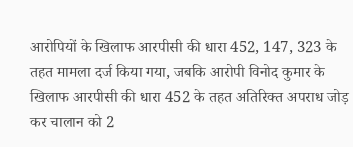आरोपियों के खिलाफ आरपीसी की धारा 452, 147, 323 के तहत मामला दर्ज किया गया, जबकि आरोपी विनोद कुमार के खिलाफ आरपीसी की धारा 452 के तहत अतिरिक्त अपराध जोड़ कर चालान को 2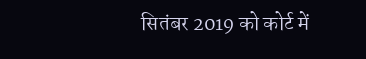सितंबर 2019 को कोर्ट में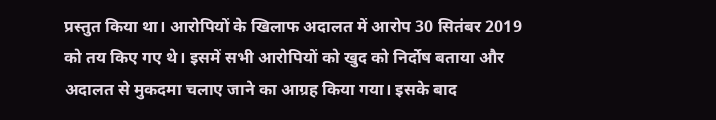प्रस्तुत किया था। आरोपियों के खिलाफ अदालत में आरोप 30 सितंबर 2019 को तय किए गए थे। इसमें सभी आरोपियों को खुद को निर्दोष बताया और अदालत से मुकदमा चलाए जाने का आग्रह किया गया। इसके बाद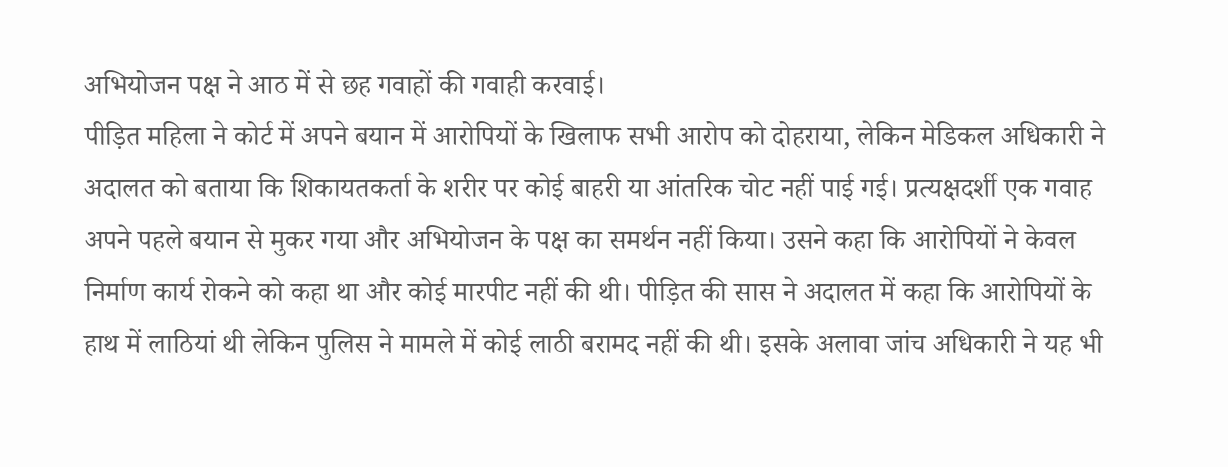अभियोजन पक्ष ने आठ में से छह गवाहों की गवाही करवाई।
पीड़ित महिला ने कोर्ट में अपने बयान में आरोपियों के खिलाफ सभी आरोप को दोहराया, लेकिन मेडिकल अधिकारी ने अदालत को बताया कि शिकायतकर्ता के शरीर पर कोई बाहरी या आंतरिक चोट नहीं पाई गई। प्रत्यक्षदर्शी एक गवाह अपने पहले बयान से मुकर गया और अभियोजन के पक्ष का समर्थन नहीं किया। उसने कहा कि आरोपियों ने केवल निर्माण कार्य रोकने को कहा था और कोई मारपीट नहीं की थी। पीड़ित की सास ने अदालत में कहा कि आरोपियों के हाथ में लाठियां थी लेकिन पुलिस ने मामले में कोई लाठी बरामद नहीं की थी। इसके अलावा जांच अधिकारी ने यह भी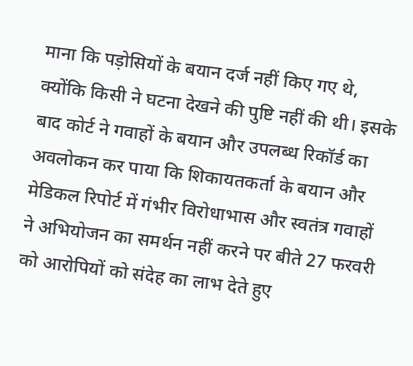माना कि पड़ोसियों के बयान दर्ज नहीं किए गए थे, क्योंकि किसी ने घटना देखने की पुष्टि नहीं की थी। इसके बाद कोर्ट ने गवाहों के बयान और उपलब्ध रिकॉर्ड का अवलोकन कर पाया कि शिकायतकर्ता के बयान और मेडिकल रिपोर्ट में गंभीर विरोधाभास और स्वतंत्र गवाहों ने अभियोजन का समर्थन नहीं करने पर बीते 27 फरवरी को आरोपियों को संदेह का लाभ देते हुए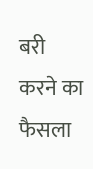बरी करने का फैसला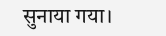सुनाया गया।